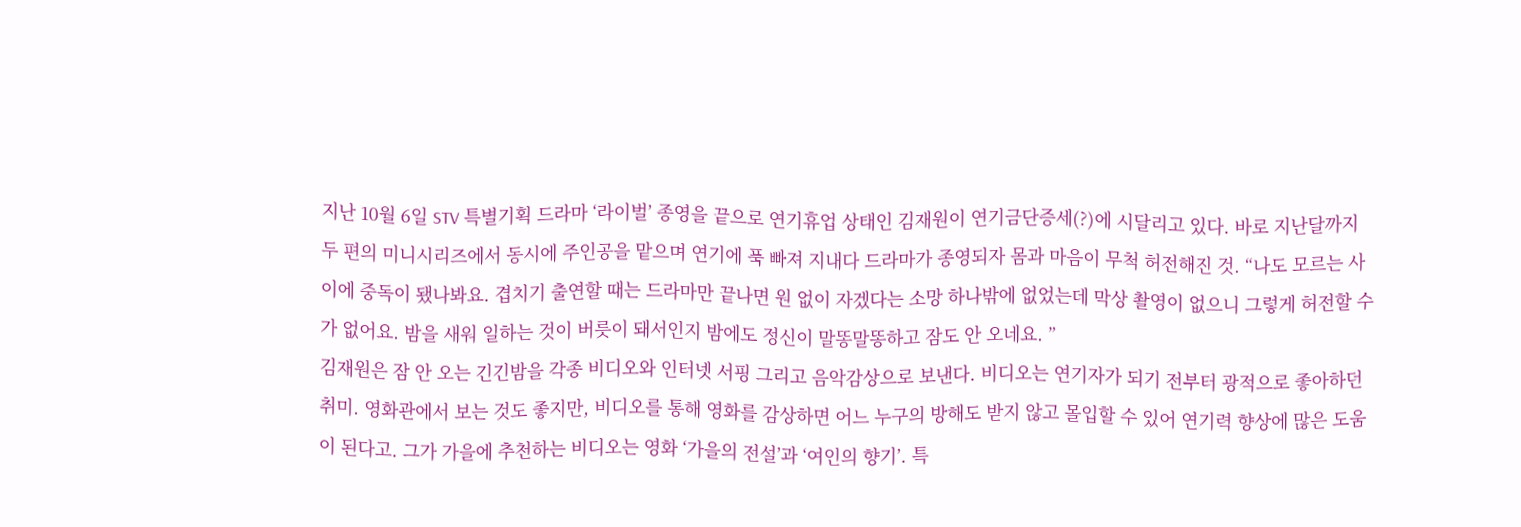지난 10월 6일 STV 특별기획 드라마 ‘라이벌’ 종영을 끝으로 연기휴업 상태인 김재원이 연기금단증세(?)에 시달리고 있다. 바로 지난달까지 두 편의 미니시리즈에서 동시에 주인공을 맡으며 연기에 푹 빠져 지내다 드라마가 종영되자 몸과 마음이 무척 허전해진 것. “나도 모르는 사이에 중독이 됐나봐요. 겹치기 출연할 때는 드라마만 끝나면 원 없이 자겠다는 소망 하나밖에 없었는데 막상 촬영이 없으니 그렇게 허전할 수가 없어요. 밤을 새워 일하는 것이 버릇이 돼서인지 밤에도 정신이 말똥말똥하고 잠도 안 오네요. ”
김재원은 잠 안 오는 긴긴밤을 각종 비디오와 인터넷 서핑 그리고 음악감상으로 보낸다. 비디오는 연기자가 되기 전부터 광적으로 좋아하던 취미. 영화관에서 보는 것도 좋지만, 비디오를 통해 영화를 감상하면 어느 누구의 방해도 받지 않고 몰입할 수 있어 연기력 향상에 많은 도움이 된다고. 그가 가을에 추천하는 비디오는 영화 ‘가을의 전설’과 ‘여인의 향기’. 특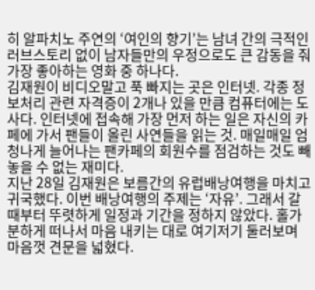히 알파치노 주연의 ‘여인의 향기’는 남녀 간의 극적인 러브스토리 없이 남자들만의 우정으로도 큰 감동을 줘 가장 좋아하는 영화 중 하나다.
김재원이 비디오말고 푹 빠지는 곳은 인터넷. 각종 정보처리 관련 자격증이 2개나 있을 만큼 컴퓨터에는 도사다. 인터넷에 접속해 가장 먼저 하는 일은 자신의 카페에 가서 팬들이 올린 사연들을 읽는 것. 매일매일 엄청나게 늘어나는 팬카페의 회원수를 점검하는 것도 빼놓을 수 없는 재미다.
지난 28일 김재원은 보름간의 유럽배낭여행을 마치고 귀국했다. 이번 배낭여행의 주제는 ‘자유’. 그래서 갈 때부터 뚜렷하게 일정과 기간을 정하지 않았다. 홀가분하게 떠나서 마음 내키는 대로 여기저기 둘러보며 마음껏 견문을 넓혔다.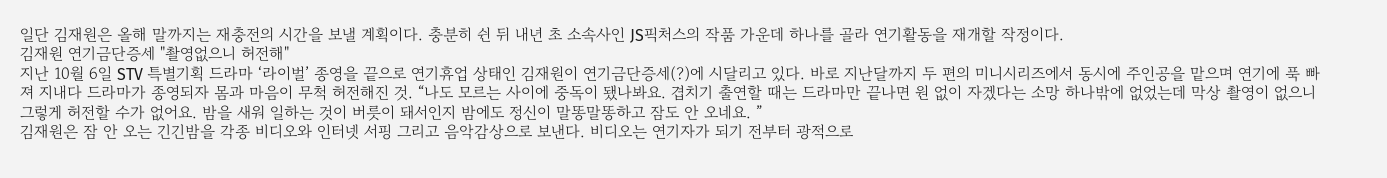일단 김재원은 올해 말까지는 재충전의 시간을 보낼 계획이다. 충분히 쉰 뒤 내년 초 소속사인 JS픽처스의 작품 가운데 하나를 골라 연기활동을 재개할 작정이다.
김재원 연기금단증세 "촬영없으니 허전해"
지난 10월 6일 STV 특별기획 드라마 ‘라이벌’ 종영을 끝으로 연기휴업 상태인 김재원이 연기금단증세(?)에 시달리고 있다. 바로 지난달까지 두 편의 미니시리즈에서 동시에 주인공을 맡으며 연기에 푹 빠져 지내다 드라마가 종영되자 몸과 마음이 무척 허전해진 것. “나도 모르는 사이에 중독이 됐나봐요. 겹치기 출연할 때는 드라마만 끝나면 원 없이 자겠다는 소망 하나밖에 없었는데 막상 촬영이 없으니 그렇게 허전할 수가 없어요. 밤을 새워 일하는 것이 버릇이 돼서인지 밤에도 정신이 말똥말똥하고 잠도 안 오네요. ”
김재원은 잠 안 오는 긴긴밤을 각종 비디오와 인터넷 서핑 그리고 음악감상으로 보낸다. 비디오는 연기자가 되기 전부터 광적으로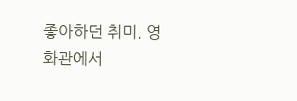좋아하던 취미. 영화관에서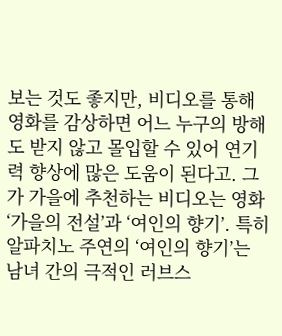보는 것도 좋지만, 비디오를 통해 영화를 감상하면 어느 누구의 방해도 받지 않고 몰입할 수 있어 연기력 향상에 많은 도움이 된다고. 그가 가을에 추천하는 비디오는 영화 ‘가을의 전설’과 ‘여인의 향기’. 특히 알파치노 주연의 ‘여인의 향기’는 남녀 간의 극적인 러브스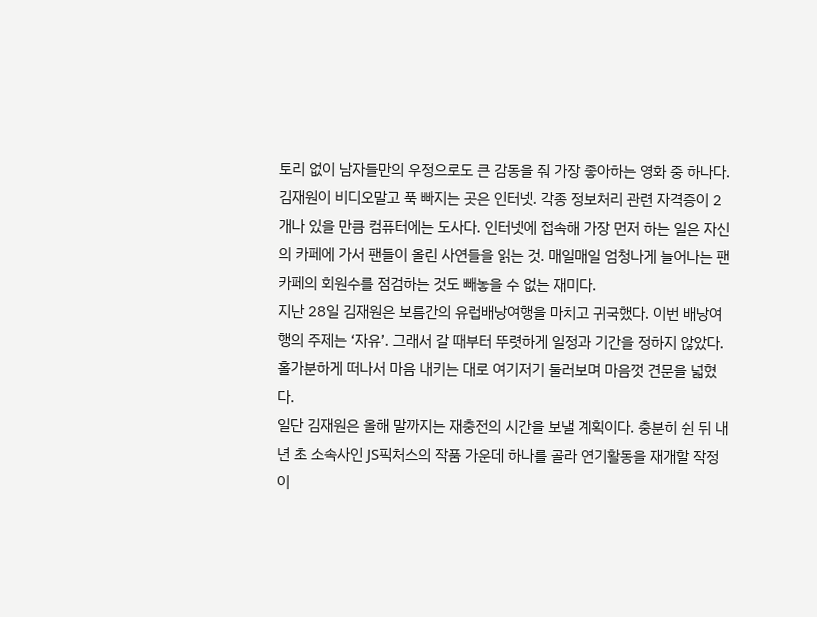토리 없이 남자들만의 우정으로도 큰 감동을 줘 가장 좋아하는 영화 중 하나다.
김재원이 비디오말고 푹 빠지는 곳은 인터넷. 각종 정보처리 관련 자격증이 2개나 있을 만큼 컴퓨터에는 도사다. 인터넷에 접속해 가장 먼저 하는 일은 자신의 카페에 가서 팬들이 올린 사연들을 읽는 것. 매일매일 엄청나게 늘어나는 팬카페의 회원수를 점검하는 것도 빼놓을 수 없는 재미다.
지난 28일 김재원은 보름간의 유럽배낭여행을 마치고 귀국했다. 이번 배낭여행의 주제는 ‘자유’. 그래서 갈 때부터 뚜렷하게 일정과 기간을 정하지 않았다. 홀가분하게 떠나서 마음 내키는 대로 여기저기 둘러보며 마음껏 견문을 넓혔다.
일단 김재원은 올해 말까지는 재충전의 시간을 보낼 계획이다. 충분히 쉰 뒤 내년 초 소속사인 JS픽처스의 작품 가운데 하나를 골라 연기활동을 재개할 작정이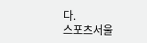다.
스포츠서울